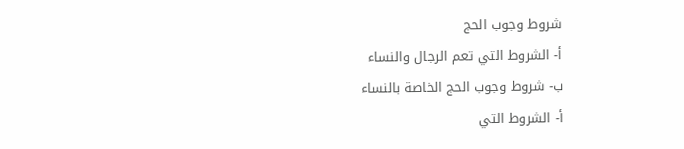شروط وجوب الحج
أ- الشروط التي تعم الرجال والنساء
ب- شروط وجوب الحج الخاصة بالنساء
أ- الشروط التي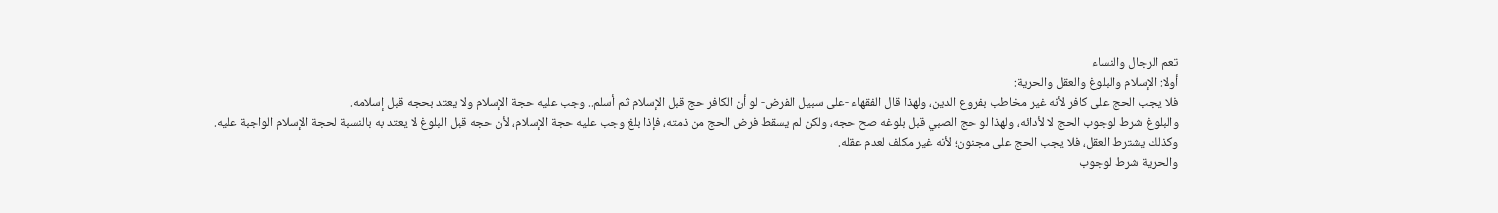تعم الرجال والنساء
أولا: الإسلام والبلوغ والعقل والحرية:
فلا يجب الحج على كافر لأنه غير مخاطب بفروع الدين، ولهذا قال الفقهاء -على سبيل الفرض- لو أن الكافر حج قبل الإسلام ثم أسلم.. وجب عليه حجة الإسلام ولا يعتد بحجه قبل إسلامه.
والبلوغ شرط لوجوب الحج لا لأدائه، ولهذا لو حج الصبي قبل بلوغه صح حجه، ولكن لم يسقط فرض الحج من ذمته، فإذا بلغ وجب عليه حجة الإسلام، لأن حجه قبل البلوغ لا يعتد به بالنسبة لحجة الإسلام الواجبة عليه.
وكذلك يشترط العقل، فلا يجب الحج على مجنون؛ لأنه غير مكلف لعدم عقله.
والحرية شرط لوجوب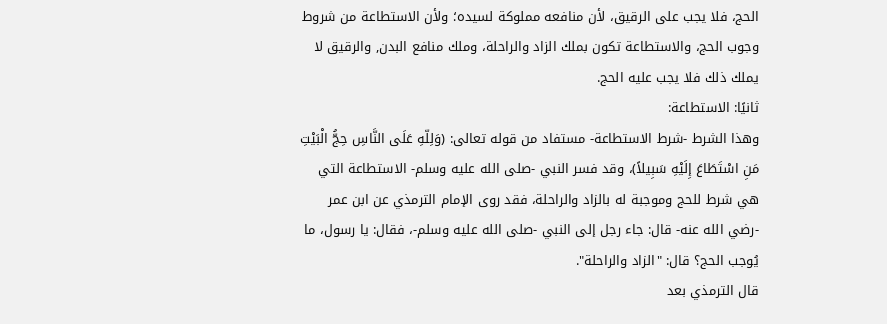الحج، فلا يجب على الرقيق، لأن منافعه مملوكة لسيده؛ ولأن الاستطاعة من شروط وجوب الحج، والاستطاعة تكون بملك الزاد والراحلة، وملك منافع البدن, والرقيق لا يملك ذلك فلا يجب عليه الحج.
ثانيًا: الاستطاعة:
وهذا الشرط -شرط الاستطاعة- مستفاد من قوله تعالى: (وَلِلّهِ عَلَى النَّاسِ حِجُّ الْبَيْتِ
مَنِ اسْتَطَاعَ إِلَيْهِ سَبِيلاً)، وقد فسر النبي -صلى الله عليه وسلم- الاستطاعة التي هي شرط للحج وموجبة له بالزاد والراحلة، فقد روى الإمام الترمذي عن ابن عمر -رضي الله عنه- قال: جاء رجل إلى النبي -صلى الله عليه وسلم-، فقال: يا رسول، ما يُوجب الحج؟ قال: "الزاد والراحلة".
قال الترمذي بعد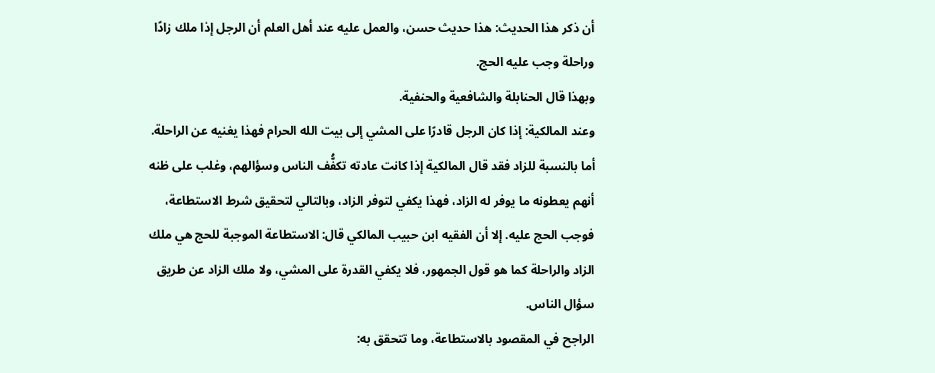أن ذكر هذا الحديث: هذا حديث حسن، والعمل عليه عند أهل العلم أن الرجل إذا ملك زادًا وراحلة وجب عليه الحج.
وبهذا قال الحنابلة والشافعية والحنفية.
وعند المالكية: إذا كان الرجل قادرًا على المشي إلى بيت الله الحرام فهذا يغنيه عن الراحلة. أما بالنسبة للزاد فقد قال المالكية إذا كانت عادته تكفُّف الناس وسؤالهم، وغلب على ظنه أنهم يعطونه ما يوفر له الزاد، فهذا يكفي لتوفر الزاد، وبالتالي لتحقيق شرط الاستطاعة، فوجب الحج عليه. إلا أن الفقيه ابن حبيب المالكي قال: الاستطاعة الموجبة للحج هي ملك الزاد والراحلة كما هو قول الجمهور، فلا يكفي القدرة على المشي، ولا ملك الزاد عن طريق سؤال الناس.
الراجح في المقصود بالاستطاعة، وما تتحقق به: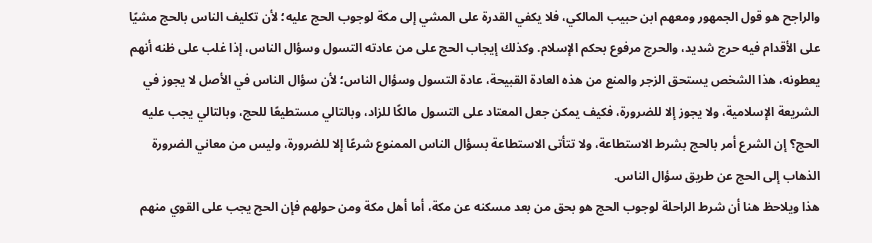والراجح هو قول الجمهور ومعهم ابن حبيب المالكي، فلا يكفي القدرة على المشي إلى مكة لوجوب الحج عليه؛ لأن تكليف الناس بالحج مشيًا على الأقدام فيه حرج شديد، والحرج مرفوع بحكم الإسلام. وكذلك إيجاب الحج على من عادته التسول وسؤال الناس، إذا غلب على ظنه أنهم يعطونه، هذا الشخص يستحق الزجر والمنع من هذه العادة القبيحة، عادة التسول وسؤال الناس؛ لأن سؤال الناس في الأصل لا يجوز في الشريعة الإسلامية، ولا يجوز إلا للضرورة، فكيف يمكن جعل المعتاد على التسول مالكًا للزاد، وبالتالي مستطيعًا للحج، وبالتالي يجب عليه الحج؟ إن الشرع أمر بالحج بشرط الاستطاعة، ولا تتأتى الاستطاعة بسؤال الناس الممنوع شرعًا إلا للضرورة، وليس من معاني الضرورة الذهاب إلى الحج عن طريق سؤال الناس.
هذا ويلاحظ هنا أن شرط الراحلة لوجوب الحج هو بحق من بعد مسكنه عن مكة، أما أهل مكة ومن حولهم فإن الحج يجب على القوي منهم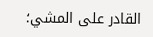القادر على المشي؛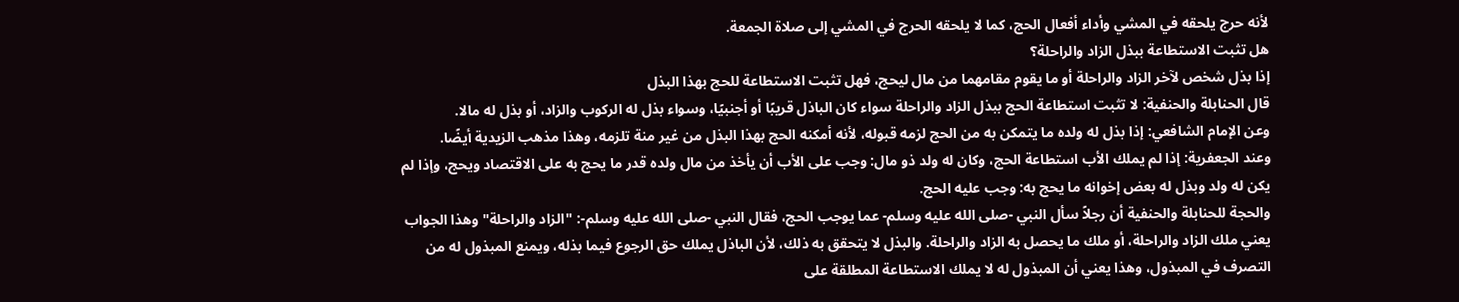لأنه حرج يلحقه في المشي وأداء أفعال الحج، كما لا يلحقه الحرج في المشي إلى صلاة الجمعة.
هل تثبت الاستطاعة ببذل الزاد والراحلة؟
إذا بذل شخص لآخر الزاد والراحلة أو ما يقوم مقامهما من مال ليحج، فهل تثبت الاستطاعة للحج بهذا البذل
قال الحنابلة والحنفية: لا تثبت استطاعة الحج ببذل الزاد والراحلة سواء كان الباذل قريبًا أو أجنبيًا، وسواء بذل له الركوب والزاد، أو بذل له مالا.
وعن الإمام الشافعي: إذا بذل له ولده ما يتمكن به من الحج لزمه قبوله، لأنه أمكنه الحج بهذا البذل من غير منة تلزمه، وهذا مذهب الزيدية أيضًا.
وعند الجعفرية: إذا لم يملك الأب استطاعة الحج، وكان له ولد ذو مال: وجب على الأب أن يأخذ من مال ولده قدر ما يحج به على الاقتصاد ويحج، وإذا لم يكن له ولد وبذل له بعض إخوانه ما يحج به: وجب عليه الحج.
والحجة للحنابلة والحنفية أن رجلاً سأل النبي -صلى الله عليه وسلم- عما يوجب الحج، فقال النبي -صلى الله عليه وسلم-: "الزاد والراحلة" وهذا الجواب يعني ملك الزاد والراحلة، أو ملك ما يحصل به الزاد والراحلة. والبذل لا يتحقق به ذلك، لأن الباذل يملك حق الرجوع فيما بذله، ويمنع المبذول له من التصرف في المبذول، وهذا يعني أن المبذول له لا يملك الاستطاعة المطلقة على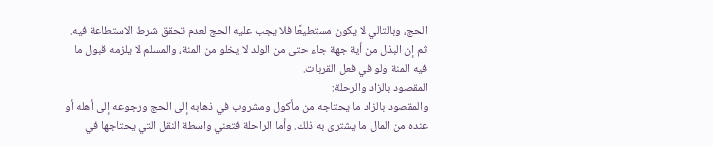الحج، وبالتالي لا يكون مستطيعًا فلا يجب عليه الحج لعدم تحقق شرط الاستطاعة فيه. ثم إن البذل من أية جهة جاء حتى من الولد لا يخلو من المنة، والمسلم لا يلزمه قبول ما فيه المنة ولو في فعل القربات.
المقصود بالزاد والرحلة:
والمقصود بالزاد ما يحتاجه من مأكول ومشروب في ذهابه إلى الحج ورجوعه إلى أهله أو عنده من المال ما يشترى به ذلك. وأما الراحلة فتعني واسطة النقل التي يحتاجها في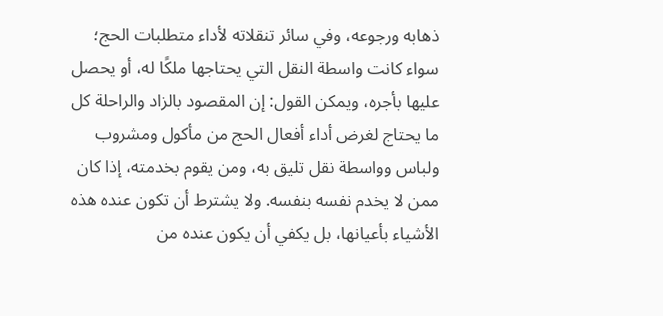ذهابه ورجوعه، وفي سائر تنقلاته لأداء متطلبات الحج؛ سواء كانت واسطة النقل التي يحتاجها ملكًا له، أو يحصل عليها بأجره، ويمكن القول: إن المقصود بالزاد والراحلة كل ما يحتاج لغرض أداء أفعال الحج من مأكول ومشروب ولباس وواسطة نقل تليق به، ومن يقوم بخدمته، إذا كان ممن لا يخدم نفسه بنفسه. ولا يشترط أن تكون عنده هذه الأشياء بأعيانها، بل يكفي أن يكون عنده من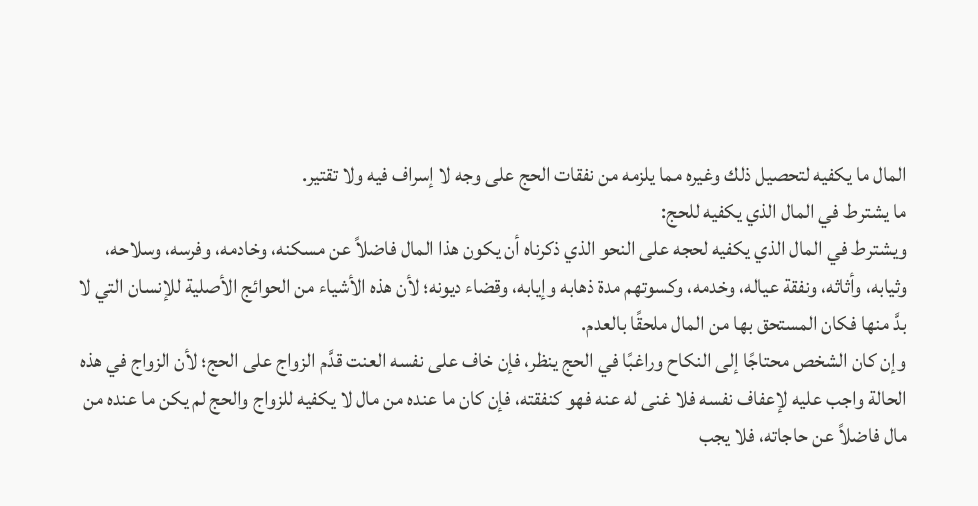المال ما يكفيه لتحصيل ذلك وغيره مما يلزمه من نفقات الحج على وجه لا إسراف فيه ولا تقتير.
ما يشترط في المال الذي يكفيه للحج:
ويشترط في المال الذي يكفيه لحجه على النحو الذي ذكرناه أن يكون هذا المال فاضلاً عن مسكنه، وخادمه، وفرسه، وسلاحه، وثيابه، وأثاثه، ونفقة عياله، وخدمه، وكسوتهم مدة ذهابه وإيابه، وقضاء ديونه؛ لأن هذه الأشياء من الحوائج الأصلية للإنسان التي لا بدَّ منها فكان المستحق بها من المال ملحقًا بالعدم.
وإن كان الشخص محتاجًا إلى النكاح وراغبًا في الحج ينظر، فإن خاف على نفسه العنت قدَّم الزواج على الحج؛ لأن الزواج في هذه الحالة واجب عليه لإعفاف نفسه فلا غنى له عنه فهو كنفقته، فإن كان ما عنده من مال لا يكفيه للزواج والحج لم يكن ما عنده من مال فاضلاً عن حاجاته، فلا يجب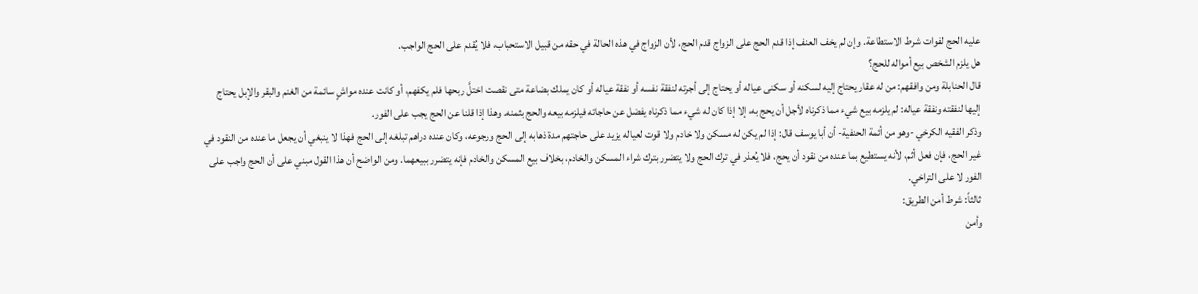عليه الحج لفوات شرط الاستطاعة. وإن لم يخف العنف إذا قدم الحج على الزواج قدم الحج، لأن الزواج في هذه الحالة في حقه من قبيل الاستحباب، فلا يُقدم على الحج الواجب.
هل يلزم الشخص بيع أمواله للحج؟
قال الحنابلة ومن وافقهم: من له عقار يحتاج إليه لسكنه أو سكنى عياله أو يحتاج إلى أجرته لنفقة نفسه أو نفقة عياله أو كان يملك بضاعة متى نقصت اختلَّ ربحها فلم يكفهم، أو كانت عنده مواشٍ سائمة من الغنم والبقر والإبل يحتاج إليها لنفقته ونفقة عياله: لم يلزمه بيع شيء مما ذكرناه لأجل أن يحج به، إلا إذا كان له شيء مما ذكرناه يفضل عن حاجاته فيلزمه بيعه والحج بثمنه. وهذا إذا قلنا عن الحج يجب على الفور.
وذكر الفقيه الكرخي -وهو من أئمة الحنفية- أن أبا يوسف قال: إذا لم يكن له مسكن ولا خادم ولا قوت لعياله يزيد على حاجتهم مدة ذهابه إلى الحج ورجوعه، وكان عنده دراهم تبلغه إلى الحج فهذا لا ينبغي أن يجعل ما عنده من النقود في غير الحج، فإن فعل أثم، لأنه يستطيع بما عنده من نقود أن يحج، فلا يُعذر في ترك الحج ولا يتضرر بترك شراء المسكن والخادم، بخلاف بيع المسكن والخادم فإنه يتضرر ببيعهما. ومن الواضح أن هذا القول مبني على أن الحج واجب على الفور لا على التراخي.
ثالثاً: شرط أمن الطريق:
وأمن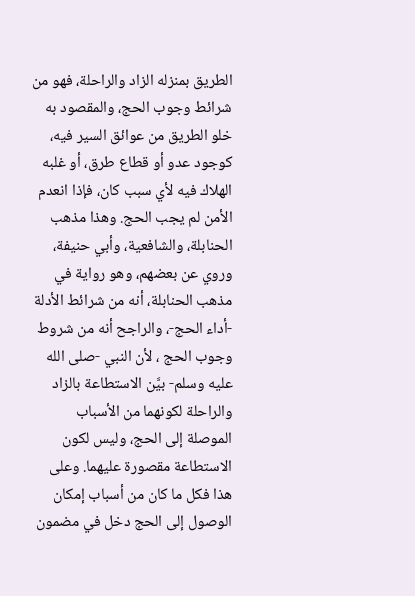الطريق بمنزله الزاد والراحلة، فهو من شرائط وجوب الحج، والمقصود به خلو الطريق من عوائق السير فيه، كوجود عدو أو قطاع طرق، أو غلبه الهلاك فيه لأي سبب كان، فإذا انعدم الأمن لم يجب الحج. وهذا مذهب الحنابلة، والشافعية، وأبي حنيفة، وروي عن بعضهم، وهو رواية في مذهب الحنابلة، أنه من شرائط الأدلة -أداء الحج-، والراجح أنه من شروط وجوب الحج ، لأن النبي -صلى الله عليه وسلم- بيَّن الاستطاعة بالزاد والراحلة لكونهما من الأسباب الموصلة إلى الحج، وليس لكون الاستطاعة مقصورة عليهما. وعلى هذا فكل ما كان من أسباب إمكان الوصول إلى الحج دخل في مضمون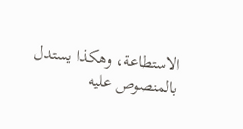الاستطاعة، وهكذا يستدل بالمنصوص عليه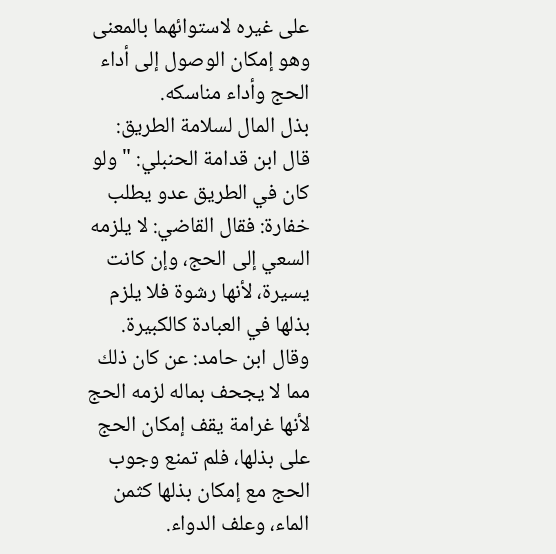على غيره لاستوائهما بالمعنى وهو إمكان الوصول إلى أداء الحج وأداء مناسكه.
بذل المال لسلامة الطريق:
قال ابن قدامة الحنبلي: "ولو كان في الطريق عدو يطلب خفارة: فقال القاضي: لا يلزمه السعي إلى الحج، وإن كانت يسيرة، لأنها رشوة فلا يلزم بذلها في العبادة كالكبيرة.
وقال ابن حامد: عن كان ذلك مما لا يجحف بماله لزمه الحج لأنها غرامة يقف إمكان الحج على بذلها، فلم تمنع وجوب الحج مع إمكان بذلها كثمن الماء، وعلف الدواء.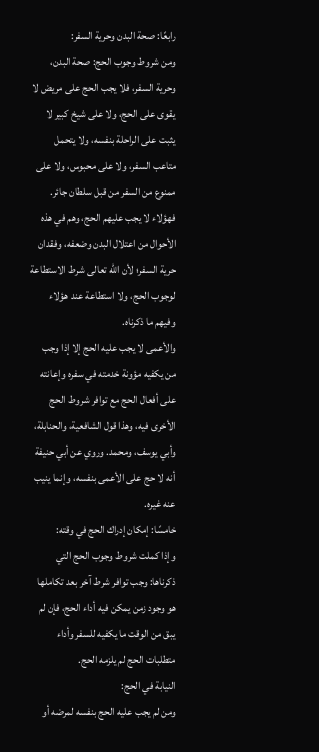رابعًا: صحة البدن وحرية السفر:
ومن شروط وجوب الحج: صحة البدن، وحرية السفر، فلا يجب الحج على مريض لا يقوى على الحج، ولا على شيخ كبير لا يثبت على الراحلة بنفسه، ولا يتحمل متاعب السفر، ولا على محبوس، ولا على ممنوع من السفر من قبل سلطان جائر. فهؤلاء لا يجب عليهم الحج، وهم في هذه الأحوال من اعتلال البدن وضعفه، وفقدان حرية السفر؛ لأن الله تعالى شرط الاستطاعة لوجوب الحج، ولا استطاعة عند هؤلاء وفيهم ما ذكرناه.
والأعمى لا يجب عليه الحج إلا إذا وجب من يكفيه مؤونة خدمته في سفره وإعانته على أفعال الحج مع توافر شروط الحج الأخرى فيه، وهذا قول الشافعية، والحنابلة، وأبي يوسف، ومحمد. وروي عن أبي حنيفة أنه لا حج على الأعمى بنفسه، وإنما ينيب عنه غيره.
خامسًا: إمكان إدراك الحج في وقته:
وإذا كملت شروط وجوب الحج التي ذكرناها: وجب توافر شرط آخر بعد تكاملها هو وجود زمن يمكن فيه أداء الحج، فإن لم يبق من الوقت ما يكفيه للسفر وأداء متطلبات الحج لم يلزمه الحج.
النيابة في الحج:
ومن لم يجب عليه الحج بنفسه لمرضه أو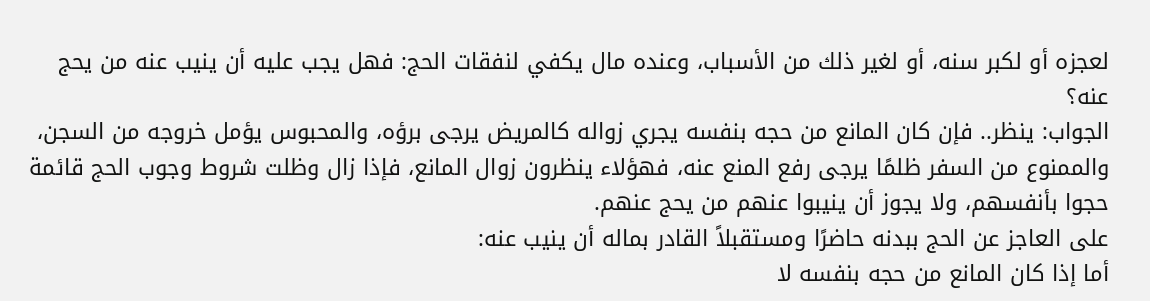لعجزه أو لكبر سنه، أو لغير ذلك من الأسباب، وعنده مال يكفي لنفقات الحج: فهل يجب عليه أن ينيب عنه من يحج عنه؟
الجواب: ينظر.. فإن كان المانع من حجه بنفسه يجري زواله كالمريض يرجى برؤه، والمحبوس يؤمل خروجه من السجن، والممنوع من السفر ظلمًا يرجى رفع المنع عنه، فهؤلاء ينظرون زوال المانع، فإذا زال وظلت شروط وجوب الحج قائمة حجوا بأنفسهم، ولا يجوز أن ينيبوا عنهم من يحج عنهم.
على العاجز عن الحج ببدنه حاضرًا ومستقبلاً القادر بماله أن ينيب عنه:
أما إذا كان المانع من حجه بنفسه لا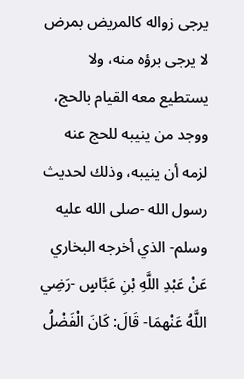يرجى زواله كالمريض بمرض لا يرجى برؤه منه، ولا يستطيع معه القيام بالحج، ووجد من ينيبه للحج عنه لزمه أن ينيبه، وذلك لحديث رسول الله -صلى الله عليه وسلم- الذي أخرجه البخاري عَنْ عَبْدِ اللَّهِ بْنِ عَبَّاسٍ -رَضِي اللَّهُ عَنْهمَا- قَالَ: كَانَ الْفَضْلُ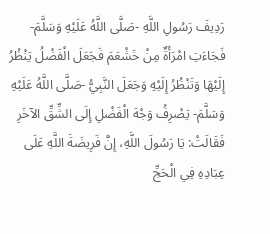رَدِيفَ رَسُولِ اللَّهِ -صَلَّى اللَّهُ عَلَيْهِ وَسَلَّمَ- فَجَاءَتِ امْرَأَةٌ مِنْ خَشْعَمَ فَجَعَلَ الْفَضْلُ يَنْظُرُ إِلَيْهَا وَتَنْظُرُ إِلَيْهِ وَجَعَلَ النَّبِيُّ -صَلَّى اللَّهُ عَلَيْهِ وَسَلَّمَ- يَصْرِفُ وَجْهَ الْفَضْلِ إِلَى الشِّقِّ الآخَرِ فَقَالَتْ: يَا رَسُولَ اللَّهِ، إِنَّ فَرِيضَةَ اللَّهِ عَلَى عِبَادِهِ فِي الْحَجِّ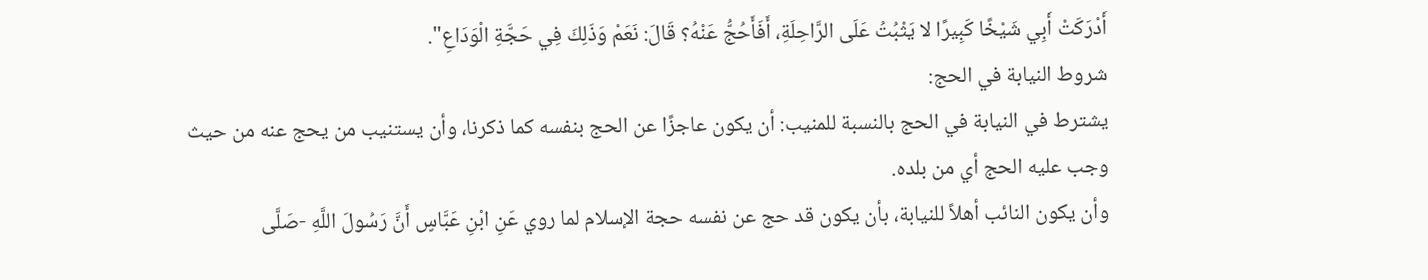أَدْرَكَتْ أَبِي شَيْخًا كَبِيرًا لا يَثْبُتُ عَلَى الرَّاحِلَةِ، أَفَأَحُجُّ عَنْهُ؟ قَالَ: نَعَمْ وَذَلِكَ فِي حَجَّةِ الْوَدَاعِ".
شروط النيابة في الحج:
يشترط في النيابة في الحج بالنسبة للمنيب: أن يكون عاجزًا عن الحج بنفسه كما ذكرنا، وأن يستنيب من يحج عنه من حيث وجب عليه الحج أي من بلده.
وأن يكون النائب أهلاً للنيابة، بأن يكون قد حج عن نفسه حجة الإسلام لما روي عَنِ ابْنِ عَبَّاسٍ أَنَّ رَسُولَ اللَّهِ -صَلَّى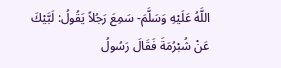اللَّهُ عَلَيْهِ وَسَلَّمَ- سَمِعَ رَجُلاً يَقُولُ: لَبَّيْكَ عَنْ شُبْرُمَةَ فَقَالَ رَسُولُ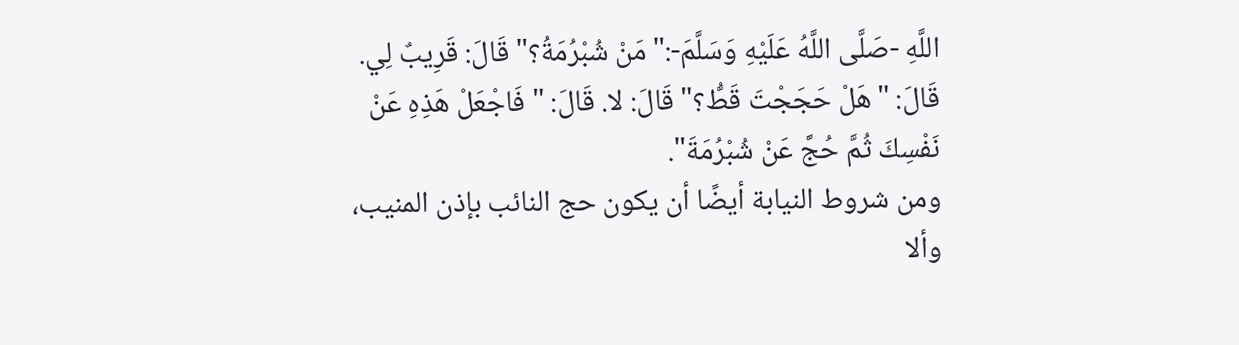اللَّهِ -صَلَّى اللَّهُ عَلَيْهِ وَسَلَّمَ-:" مَنْ شُبْرُمَةُ؟" قَالَ: قَرِيبٌ لِي. قَالَ: "هَلْ حَجَجْتَ قَطُّ؟" قَالَ: لا. قَالَ: " فَاجْعَلْ هَذِهِ عَنْ نَفْسِكَ ثُمَّ حُجَّ عَنْ شُبْرُمَةَ".
ومن شروط النيابة أيضًا أن يكون حج النائب بإذن المنيب، وألا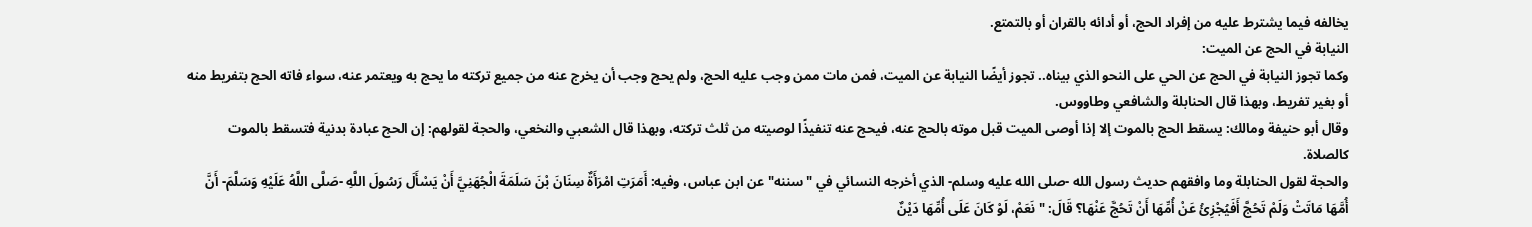يخالفه فيما يشترط عليه من إفراد الحج، أو أدائه بالقران أو بالتمتع.
النيابة في الحج عن الميت:
وكما تجوز النيابة في الحج عن الحي على النحو الذي بيناه.. تجوز أيضًا النيابة عن الميت، فمن مات ممن وجب عليه الحج، ولم يحج وجب أن يخرج عنه من جميع تركته ما يحج به ويعتمر عنه، سواء فاته الحج بتفريط منه أو بغير تفريط، وبهذا قال الحنابلة والشافعي وطاووس.
وقال أبو حنيفة ومالك: يسقط الحج بالموت إلا إذا أوصى الميت قبل موته بالحج عنه، فيحج عنه تنفيذًا لوصيته من ثلث تركته، وبهذا قال الشعبي والنخعي، والحجة لقولهم: إن الحج عبادة بدنية فتسقط بالموت كالصلاة.
والحجة لقول الحنابلة وما وافقهم حديث رسول الله -صلى الله عليه وسلم- الذي أخرجه النسائي في "سننه" عن ابن عباس، وفيه: أَمَرَتِ امْرَأَةٌ سِنَانَ بْنَ سَلَمَةَ الْجُهَنِيَّ أَنْ يَسْأَلَ رَسُولَ اللَّهِ -صَلَّى اللَّهُ عَلَيْهِ وَسَلَّمَ- أَنَّ أُمَّهَا مَاتَتْ وَلَمْ تَحُجَّ أَفَيُجْزِئُ عَنْ أُمِّهَا أَنْ تَحُجَّ عَنْهَا؟ قَالَ: "نَعَمْ، لَوْ كَانَ عَلَى أُمِّهَا دَيْنٌ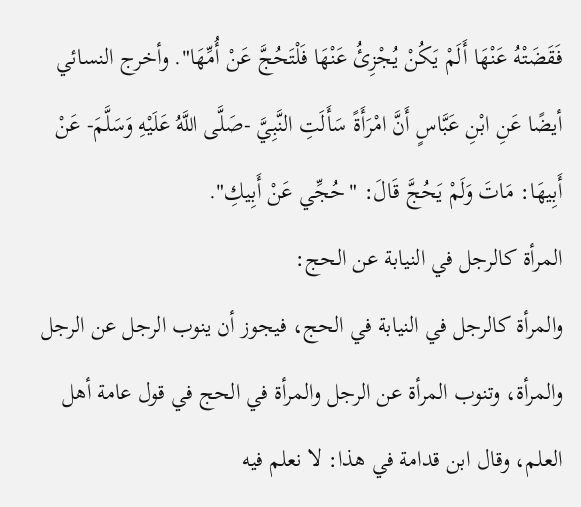فَقَضَتْهُ عَنْهَا أَلَمْ يَكُنْ يُجْزِئُ عَنْهَا فَلْتَحُجَّ عَنْ أُمِّهَا". وأخرج النسائي أيضًا عَنِ ابْنِ عَبَّاسٍ أَنَّ امْرَأَةً سَأَلَتِ النَّبِيَّ -صَلَّى اللَّهُ عَلَيْهِ وَسَلَّمَ- عَنْ أَبِيهَا: مَاتَ وَلَمْ يَحُجَّ قَالَ: "حُجِّي عَنْ أَبِيكِ".
المرأة كالرجل في النيابة عن الحج:
والمرأة كالرجل في النيابة في الحج، فيجوز أن ينوب الرجل عن الرجل والمرأة، وتنوب المرأة عن الرجل والمرأة في الحج في قول عامة أهل العلم، وقال ابن قدامة في هذا: لا نعلم فيه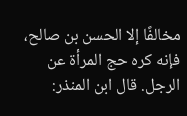مخالفًا إلا الحسن بن صالح، فإنه كره حج المرأة عن الرجل. قال ابن المنذر: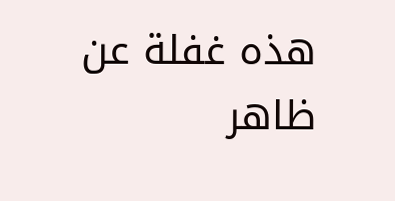هذه غفلة عن ظاهر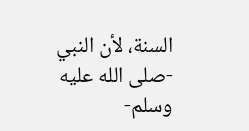السنة، لأن النبي -صلى الله عليه وسلم-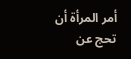أمر المرأة أن تحج عن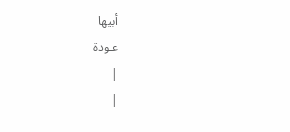أبيها
عـودة
|
|